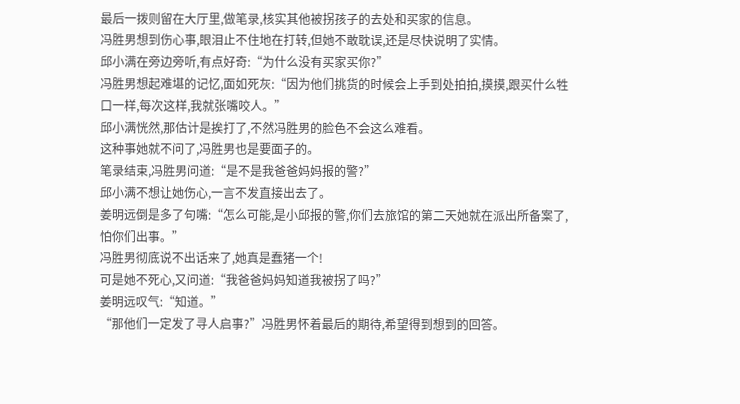最后一拨则留在大厅里,做笔录,核实其他被拐孩子的去处和买家的信息。
冯胜男想到伤心事,眼泪止不住地在打转,但她不敢耽误,还是尽快说明了实情。
邱小满在旁边旁听,有点好奇:“为什么没有买家买你?”
冯胜男想起难堪的记忆,面如死灰:“因为他们挑货的时候会上手到处拍拍,摸摸,跟买什么牲口一样,每次这样,我就张嘴咬人。”
邱小满恍然,那估计是挨打了,不然冯胜男的脸色不会这么难看。
这种事她就不问了,冯胜男也是要面子的。
笔录结束,冯胜男问道:“是不是我爸爸妈妈报的警?”
邱小满不想让她伤心,一言不发直接出去了。
姜明远倒是多了句嘴:“怎么可能,是小邱报的警,你们去旅馆的第二天她就在派出所备案了,怕你们出事。”
冯胜男彻底说不出话来了,她真是蠢猪一个!
可是她不死心,又问道:“我爸爸妈妈知道我被拐了吗?”
姜明远叹气:“知道。”
“那他们一定发了寻人启事?”冯胜男怀着最后的期待,希望得到想到的回答。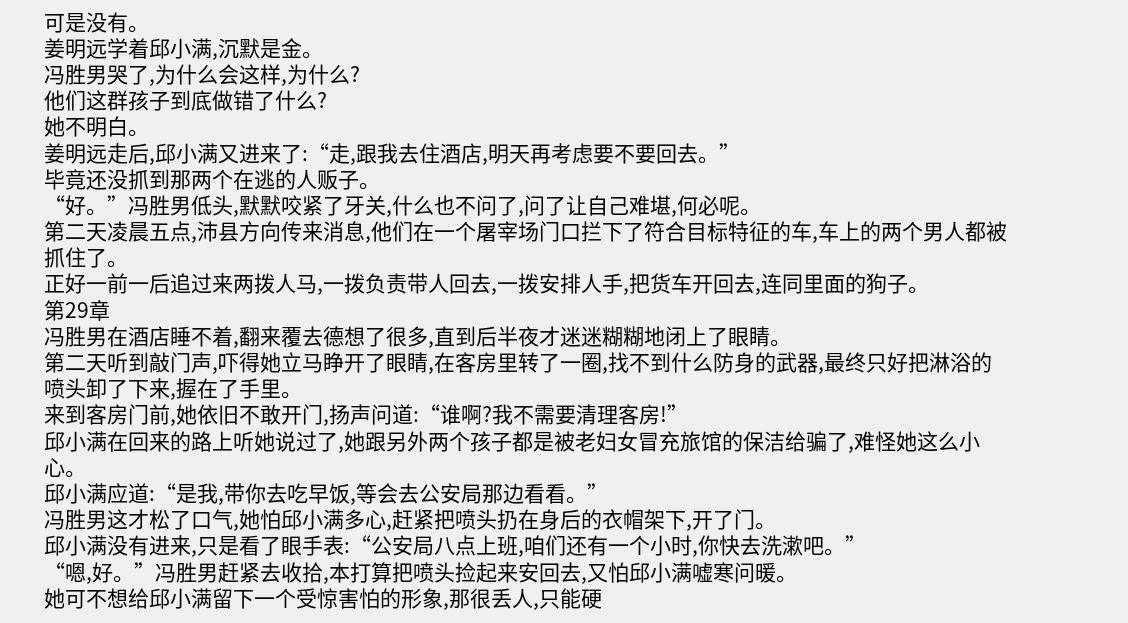可是没有。
姜明远学着邱小满,沉默是金。
冯胜男哭了,为什么会这样,为什么?
他们这群孩子到底做错了什么?
她不明白。
姜明远走后,邱小满又进来了:“走,跟我去住酒店,明天再考虑要不要回去。”
毕竟还没抓到那两个在逃的人贩子。
“好。”冯胜男低头,默默咬紧了牙关,什么也不问了,问了让自己难堪,何必呢。
第二天凌晨五点,沛县方向传来消息,他们在一个屠宰场门口拦下了符合目标特征的车,车上的两个男人都被抓住了。
正好一前一后追过来两拨人马,一拨负责带人回去,一拨安排人手,把货车开回去,连同里面的狗子。
第29章
冯胜男在酒店睡不着,翻来覆去德想了很多,直到后半夜才迷迷糊糊地闭上了眼睛。
第二天听到敲门声,吓得她立马睁开了眼睛,在客房里转了一圈,找不到什么防身的武器,最终只好把淋浴的喷头卸了下来,握在了手里。
来到客房门前,她依旧不敢开门,扬声问道:“谁啊?我不需要清理客房!”
邱小满在回来的路上听她说过了,她跟另外两个孩子都是被老妇女冒充旅馆的保洁给骗了,难怪她这么小心。
邱小满应道:“是我,带你去吃早饭,等会去公安局那边看看。”
冯胜男这才松了口气,她怕邱小满多心,赶紧把喷头扔在身后的衣帽架下,开了门。
邱小满没有进来,只是看了眼手表:“公安局八点上班,咱们还有一个小时,你快去洗漱吧。”
“嗯,好。”冯胜男赶紧去收拾,本打算把喷头捡起来安回去,又怕邱小满嘘寒问暖。
她可不想给邱小满留下一个受惊害怕的形象,那很丢人,只能硬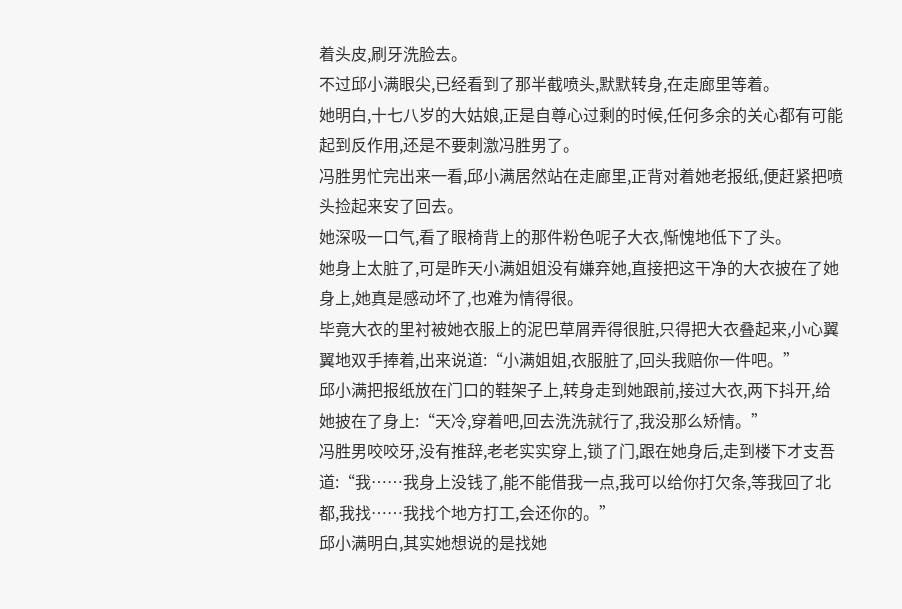着头皮,刷牙洗脸去。
不过邱小满眼尖,已经看到了那半截喷头,默默转身,在走廊里等着。
她明白,十七八岁的大姑娘,正是自尊心过剩的时候,任何多余的关心都有可能起到反作用,还是不要刺激冯胜男了。
冯胜男忙完出来一看,邱小满居然站在走廊里,正背对着她老报纸,便赶紧把喷头捡起来安了回去。
她深吸一口气,看了眼椅背上的那件粉色呢子大衣,惭愧地低下了头。
她身上太脏了,可是昨天小满姐姐没有嫌弃她,直接把这干净的大衣披在了她身上,她真是感动坏了,也难为情得很。
毕竟大衣的里衬被她衣服上的泥巴草屑弄得很脏,只得把大衣叠起来,小心翼翼地双手捧着,出来说道:“小满姐姐,衣服脏了,回头我赔你一件吧。”
邱小满把报纸放在门口的鞋架子上,转身走到她跟前,接过大衣,两下抖开,给她披在了身上:“天冷,穿着吧,回去洗洗就行了,我没那么矫情。”
冯胜男咬咬牙,没有推辞,老老实实穿上,锁了门,跟在她身后,走到楼下才支吾道:“我……我身上没钱了,能不能借我一点,我可以给你打欠条,等我回了北都,我找……我找个地方打工,会还你的。”
邱小满明白,其实她想说的是找她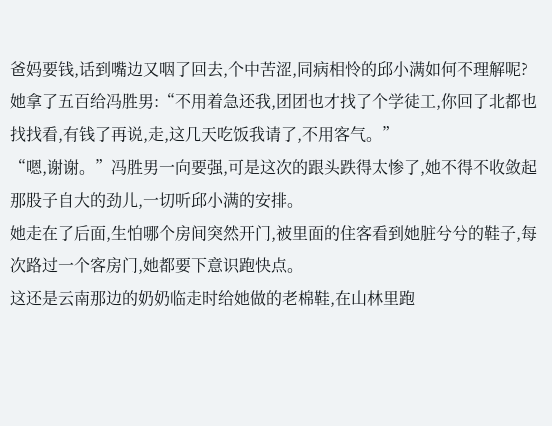爸妈要钱,话到嘴边又咽了回去,个中苦涩,同病相怜的邱小满如何不理解呢?
她拿了五百给冯胜男:“不用着急还我,团团也才找了个学徒工,你回了北都也找找看,有钱了再说,走,这几天吃饭我请了,不用客气。”
“嗯,谢谢。”冯胜男一向要强,可是这次的跟头跌得太惨了,她不得不收敛起那股子自大的劲儿,一切听邱小满的安排。
她走在了后面,生怕哪个房间突然开门,被里面的住客看到她脏兮兮的鞋子,每次路过一个客房门,她都要下意识跑快点。
这还是云南那边的奶奶临走时给她做的老棉鞋,在山林里跑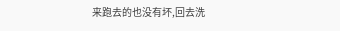来跑去的也没有坏,回去洗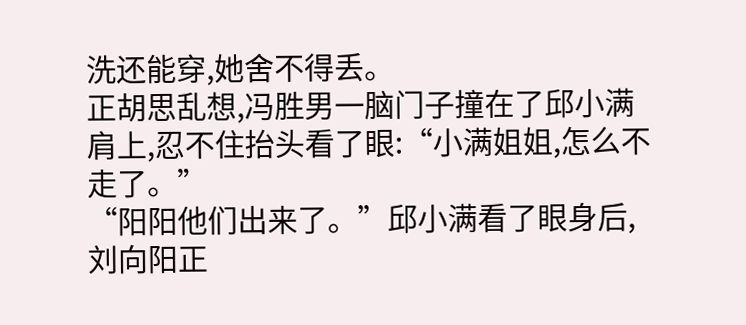洗还能穿,她舍不得丢。
正胡思乱想,冯胜男一脑门子撞在了邱小满肩上,忍不住抬头看了眼:“小满姐姐,怎么不走了。”
“阳阳他们出来了。”邱小满看了眼身后,刘向阳正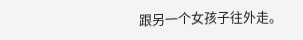跟另一个女孩子往外走。